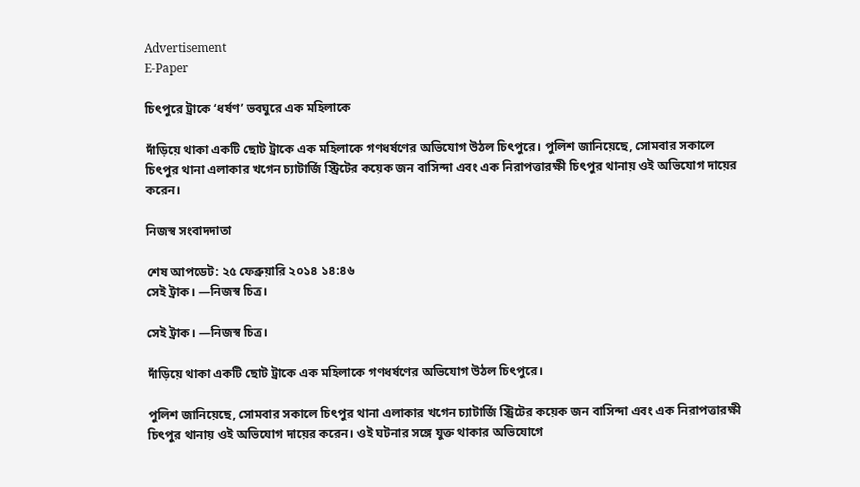Advertisement
E-Paper

চিৎপুরে ট্রাকে ‘ধর্ষণ’ ভবঘুরে এক মহিলাকে

দাঁড়িয়ে থাকা একটি ছোট ট্রাকে এক মহিলাকে গণধর্ষণের অভিযোগ উঠল চিৎপুরে। পুলিশ জানিয়েছে, সোমবার সকালে চিৎপুর থানা এলাকার খগেন চ্যাটার্জি স্ট্রিটের কয়েক জন বাসিন্দা এবং এক নিরাপত্তারক্ষী চিৎপুর থানায় ওই অভিযোগ দায়ের করেন।

নিজস্ব সংবাদদাতা

শেষ আপডেট: ২৫ ফেব্রুয়ারি ২০১৪ ১৪:৪৬
সেই ট্রাক। —নিজস্ব চিত্র।

সেই ট্রাক। —নিজস্ব চিত্র।

দাঁড়িয়ে থাকা একটি ছোট ট্রাকে এক মহিলাকে গণধর্ষণের অভিযোগ উঠল চিৎপুরে।

পুলিশ জানিয়েছে, সোমবার সকালে চিৎপুর থানা এলাকার খগেন চ্যাটার্জি স্ট্রিটের কয়েক জন বাসিন্দা এবং এক নিরাপত্তারক্ষী চিৎপুর থানায় ওই অভিযোগ দায়ের করেন। ওই ঘটনার সঙ্গে যুক্ত থাকার অভিযোগে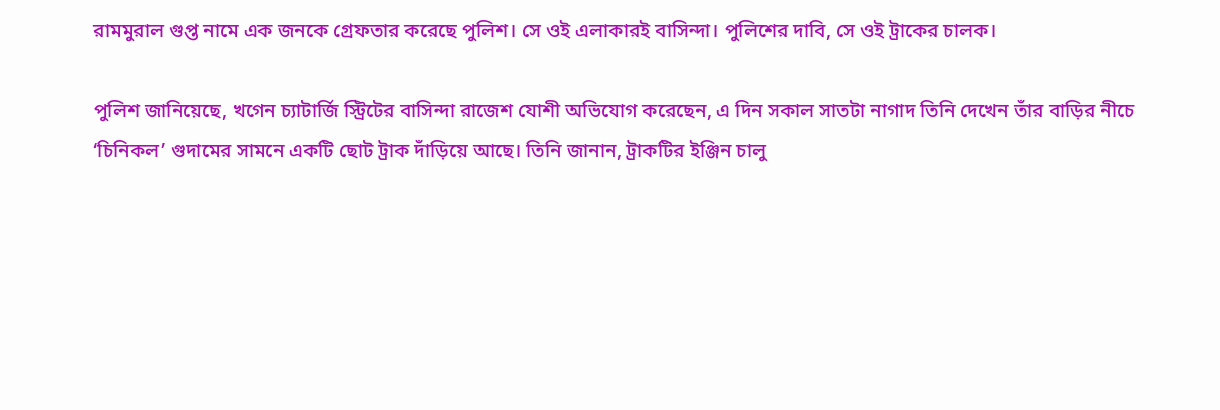রামমুরাল গুপ্ত নামে এক জনকে গ্রেফতার করেছে পুলিশ। সে ওই এলাকারই বাসিন্দা। পুলিশের দাবি, সে ওই ট্রাকের চালক।

পুলিশ জানিয়েছে, খগেন চ্যাটার্জি স্ট্রিটের বাসিন্দা রাজেশ যোশী অভিযোগ করেছেন, এ দিন সকাল সাতটা নাগাদ তিনি দেখেন তাঁর বাড়ির নীচে ‘চিনিকল’ গুদামের সামনে একটি ছোট ট্রাক দাঁড়িয়ে আছে। তিনি জানান, ট্রাকটির ইঞ্জিন চালু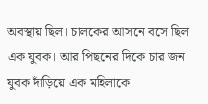অবস্থায় ছিল। চালকের আসনে বসে ছিল এক যুবক। আর পিছনের দিকে চার জন যুবক দাঁড়িয়ে এক মহিলাকে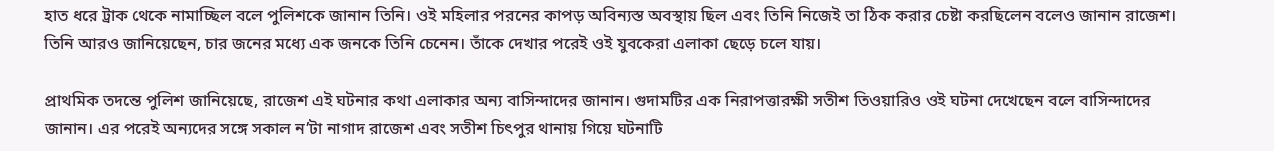হাত ধরে ট্রাক থেকে নামাচ্ছিল বলে পুলিশকে জানান তিনি। ওই মহিলার পরনের কাপড় অবিন্যস্ত অবস্থায় ছিল এবং তিনি নিজেই তা ঠিক করার চেষ্টা করছিলেন বলেও জানান রাজেশ। তিনি আরও জানিয়েছেন, চার জনের মধ্যে এক জনকে তিনি চেনেন। তাঁকে দেখার পরেই ওই যুবকেরা এলাকা ছেড়ে চলে যায়।

প্রাথমিক তদন্তে পুলিশ জানিয়েছে, রাজেশ এই ঘটনার কথা এলাকার অন্য বাসিন্দাদের জানান। গুদামটির এক নিরাপত্তারক্ষী সতীশ তিওয়ারিও ওই ঘটনা দেখেছেন বলে বাসিন্দাদের জানান। এর পরেই অন্যদের সঙ্গে সকাল ন’টা নাগাদ রাজেশ এবং সতীশ চিৎপুর থানায় গিয়ে ঘটনাটি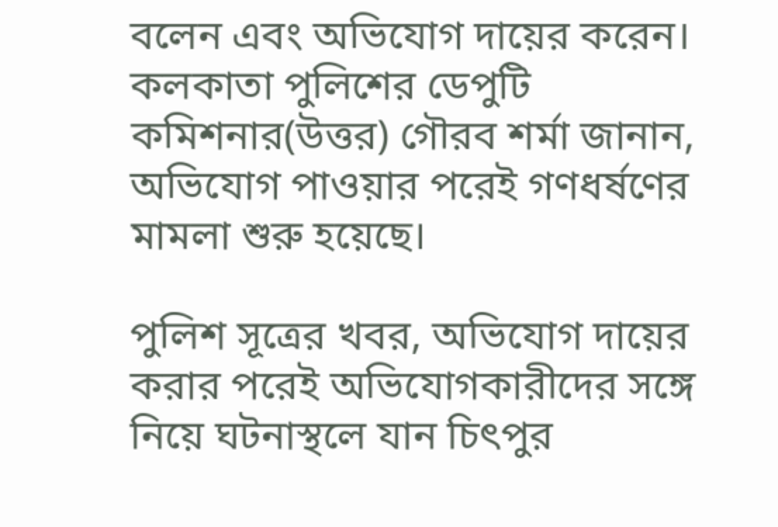বলেন এবং অভিযোগ দায়ের করেন। কলকাতা পুলিশের ডেপুটি কমিশনার(উত্তর) গৌরব শর্মা জানান, অভিযোগ পাওয়ার পরেই গণধর্ষণের মামলা শুরু হয়েছে।

পুলিশ সূত্রের খবর, অভিযোগ দায়ের করার পরেই অভিযোগকারীদের সঙ্গে নিয়ে ঘটনাস্থলে যান চিৎপুর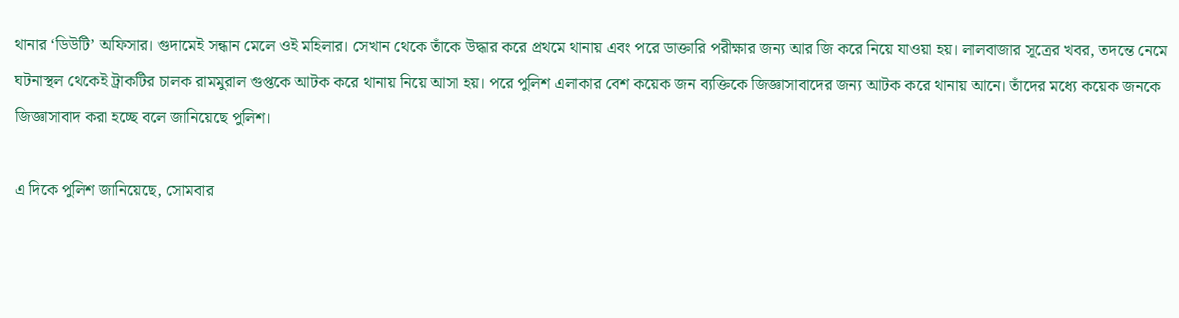থানার ‘ডিউটি’ অফিসার। গুদামেই সন্ধান মেলে ওই মহিলার। সেখান থেকে তাঁকে উদ্ধার করে প্রথমে থানায় এবং পরে ডাক্তারি পরীক্ষার জন্য আর জি করে নিয়ে যাওয়া হয়। লালবাজার সূত্রের খবর, তদন্তে নেমে ঘটনাস্থল থেকেই ট্রাকটির চালক রামমুরাল গুপ্তকে আটক করে থানায় নিয়ে আসা হয়। পরে পুলিশ এলাকার বেশ কয়েক জন ব্যক্তিকে জিজ্ঞাসাবাদের জন্য আটক করে থানায় আনে। তাঁদের মধ্যে কয়েক জনকে জিজ্ঞাসাবাদ করা হচ্ছে বলে জানিয়েছে পুলিশ।

এ দিকে পুলিশ জানিয়েছে, সোমবার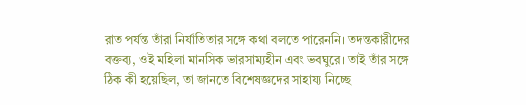রাত পর্যন্ত তাঁরা নির্যাতিতার সঙ্গে কথা বলতে পারেননি। তদন্তকারীদের বক্তব্য, ওই মহিলা মানসিক ভারসাম্যহীন এবং ভবঘুরে। তাই তাঁর সঙ্গে ঠিক কী হয়েছিল, তা জানতে বিশেষজ্ঞদের সাহায্য নিচ্ছে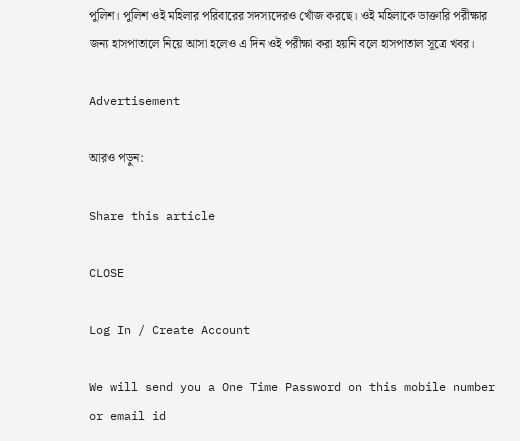পুলিশ। পুলিশ ওই মহিলার পরিবারের সদস্যদেরও খোঁজ করছে। ওই মহিলাকে ডাক্তারি পরীক্ষার জন্য হাসপাতালে নিয়ে আসা হলেও এ দিন ওই পরীক্ষা করা হয়নি বলে হাসপাতাল সূত্রে খবর।

Advertisement

আরও পড়ুন:

Share this article

CLOSE

Log In / Create Account

We will send you a One Time Password on this mobile number or email id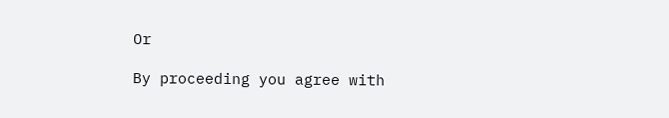Or

By proceeding you agree with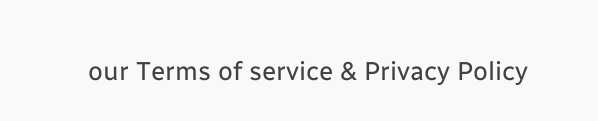our Terms of service & Privacy Policy